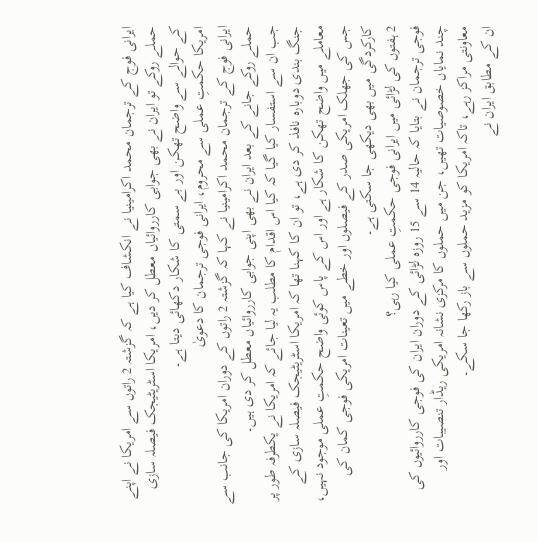ایرانی فوج کے ترجمان محمد اکرامینیا نے انکشاف کیا ہے کہ گزشتہ 2 راتوں سے امریکا نے اپنے حملے روکے تو ایران نے بھی جوابی کارروائیاں معطل کر دیں، امریکا اسٹریٹیجک فیصلہ سازی کے حوالے سے واضح تھکن اور بے سمتی کا شکار دکھائی دیتا ہے۔
امریکا حکمتِ عملی سے محروم، ایرانی فوجی ترجمان کا دعویٰ
ایرانی فوج کے ترجمان محمد اکرامینیا نے کہا کہ گزشتہ 2 راتوں کے دوران امریکا کی جانب سے حملے روکے جانے کے بعد ایران نے بھی اپنی جوابی کارروائیاں معطل کر دی ہیں۔
جب ان سے استفسار کیا گیا کہ کیا اس اقدام کا مطلب یہ لیا جائے کہ امریکا نے یکطرفہ طور پر جنگ بندی دوبارہ نافذ کر دی ہے، تو ان کا کہنا تھا کہ امریکا اسٹریٹیجک فیصلہ سازی کے معاملے میں واضح تھکن کا شکار ہے اور اس کے پاس کوئی واضح حکمتِ عملی موجود نہیں، جس کی جھلک امریکی صدر کے فیصلوں اور خطے میں تعینات امریکی فوجی کمان کی کارکردگی میں بھی دیکھی جا سکتی ہے۔
2 ہفتوں کی لڑائی میں ایرانی فوجی حکمتِ عملی کیا رہی؟
فوجی ترجمان نے بتایا کہ حالیہ 14 سے 15 روزہ لڑائی کے دوران ایران کی فوجی کارروائیوں کی چند نمایاں خصوصیات تھیں، جن میں حملوں کا مرکزی نشانہ امریکی ریڈار تنصیبات اور معاونتی مراکز رہے، تاکہ امریکا کو مزید حملوں سے باز رکھا جا سکے۔
ان کے مطابق ایران نے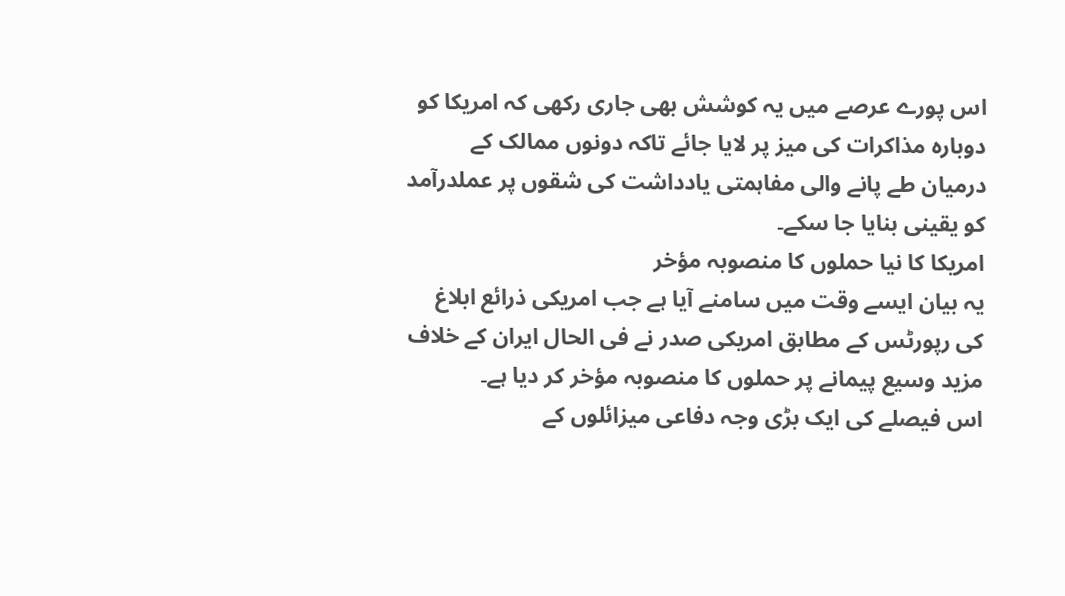اس پورے عرصے میں یہ کوشش بھی جاری رکھی کہ امریکا کو دوبارہ مذاکرات کی میز پر لایا جائے تاکہ دونوں ممالک کے درمیان طے پانے والی مفاہمتی یادداشت کی شقوں پر عملدرآمد کو یقینی بنایا جا سکے۔
امریکا کا نیا حملوں کا منصوبہ مؤخر
یہ بیان ایسے وقت میں سامنے آیا ہے جب امریکی ذرائع ابلاغ کی رپورٹس کے مطابق امریکی صدر نے فی الحال ایران کے خلاف مزید وسیع پیمانے پر حملوں کا منصوبہ مؤخر کر دیا ہے۔
اس فیصلے کی ایک بڑی وجہ دفاعی میزائلوں کے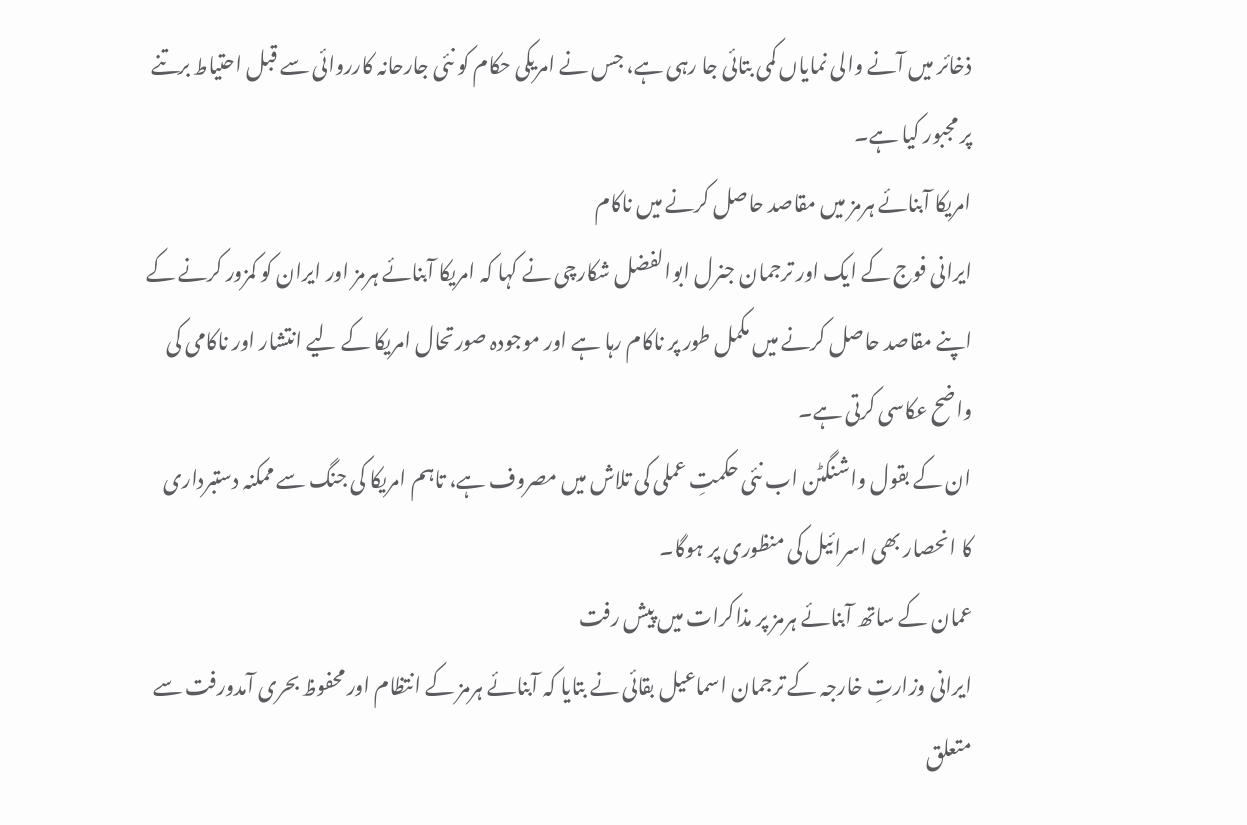ذخائر میں آنے والی نمایاں کمی بتائی جا رہی ہے، جس نے امریکی حکام کو نئی جارحانہ کارروائی سے قبل احتیاط برتنے پر مجبور کیا ہے۔
امریکا آبنائے ہرمز میں مقاصد حاصل کرنے میں ناکام
ایرانی فوج کے ایک اور ترجمان جنرل ابوالفضل شکارچی نے کہا کہ امریکا آبنائے ہرمز اور ایران کو کمزور کرنے کے اپنے مقاصد حاصل کرنے میں مکمل طور پر ناکام رہا ہے اور موجودہ صورتحال امریکا کے لیے انتشار اور ناکامی کی واضح عکاسی کرتی ہے۔
ان کے بقول واشنگٹن اب نئی حکمتِ عملی کی تلاش میں مصروف ہے، تاہم امریکا کی جنگ سے ممکنہ دستبرداری کا انحصار بھی اسرائیل کی منظوری پر ہوگا۔
عمان کے ساتھ آبنائے ہرمز پر مذاکرات میں پیش رفت
ایرانی وزارتِ خارجہ کے ترجمان اسماعیل بقائی نے بتایا کہ آبنائے ہرمز کے انتظام اور محفوظ بحری آمدورفت سے متعلق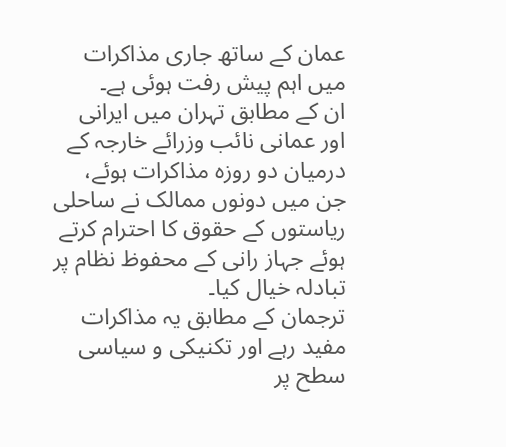عمان کے ساتھ جاری مذاکرات میں اہم پیش رفت ہوئی ہے۔
ان کے مطابق تہران میں ایرانی اور عمانی نائب وزرائے خارجہ کے درمیان دو روزہ مذاکرات ہوئے، جن میں دونوں ممالک نے ساحلی ریاستوں کے حقوق کا احترام کرتے ہوئے جہاز رانی کے محفوظ نظام پر تبادلہ خیال کیا۔
ترجمان کے مطابق یہ مذاکرات مفید رہے اور تکنیکی و سیاسی سطح پر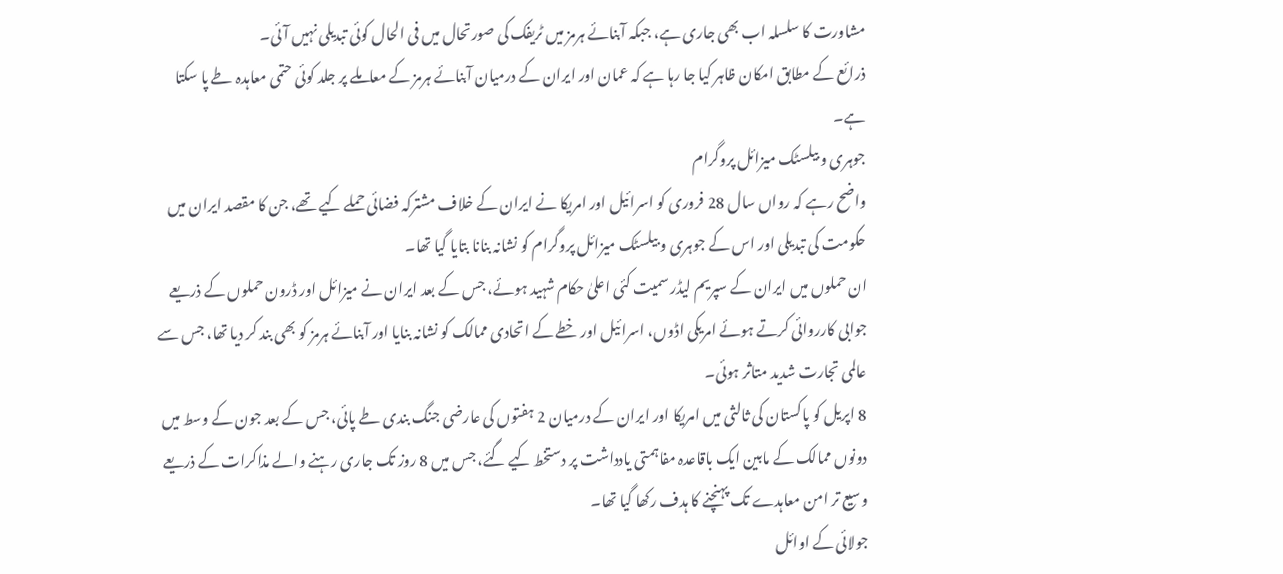مشاورت کا سلسلہ اب بھی جاری ہے، جبکہ آبنائے ہرمز میں ٹریفک کی صورتحال میں فی الحال کوئی تبدیلی نہیں آئی۔
ذرائع کے مطابق امکان ظاہر کیا جا رہا ہے کہ عمان اور ایران کے درمیان آبنائے ہرمز کے معاملے پر جلد کوئی حتمی معاہدہ طے پا سکتا ہے۔
جوہری و بیلسٹک میزائل پروگرام
واضح رہے کہ رواں سال 28 فروری کو اسرائیل اور امریکا نے ایران کے خلاف مشترکہ فضائی حملے کیے تھے، جن کا مقصد ایران میں حکومت کی تبدیلی اور اس کے جوہری و بیلسٹک میزائل پروگرام کو نشانہ بنانا بتایا گیا تھا۔
ان حملوں میں ایران کے سپریم لیڈر سمیت کئی اعلیٰ حکام شہید ہوئے، جس کے بعد ایران نے میزائل اور ڈرون حملوں کے ذریعے جوابی کارروائی کرتے ہوئے امریکی اڈوں، اسرائیل اور خطے کے اتحادی ممالک کو نشانہ بنایا اور آبنائے ہرمز کو بھی بند کر دیا تھا، جس سے عالمی تجارت شدید متاثر ہوئی۔
8 اپریل کو پاکستان کی ثالثی میں امریکا اور ایران کے درمیان 2 ہفتوں کی عارضی جنگ بندی طے پائی، جس کے بعد جون کے وسط میں دونوں ممالک کے مابین ایک باقاعدہ مفاہمتی یادداشت پر دستخط کیے گئے، جس میں 8 روز تک جاری رہنے والے مذاکرات کے ذریعے وسیع تر امن معاہدے تک پہنچنے کا ہدف رکھا گیا تھا۔
جولائی کے اوائل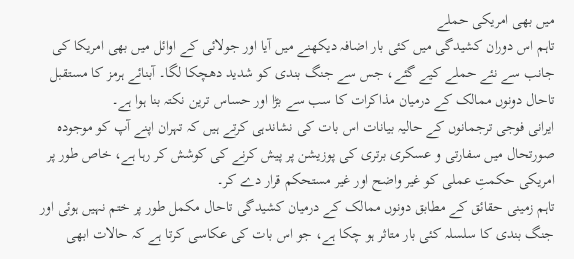میں بھی امریکی حملے
تاہم اس دوران کشیدگی میں کئی بار اضافہ دیکھنے میں آیا اور جولائی کے اوائل میں بھی امریکا کی جانب سے نئے حملے کیے گئے، جس سے جنگ بندی کو شدید دھچکا لگا۔ آبنائے ہرمز کا مستقبل تاحال دونوں ممالک کے درمیان مذاکرات کا سب سے بڑا اور حساس ترین نکتہ بنا ہوا ہے۔
ایرانی فوجی ترجمانوں کے حالیہ بیانات اس بات کی نشاندہی کرتے ہیں کہ تہران اپنے آپ کو موجودہ صورتحال میں سفارتی و عسکری برتری کی پوزیشن پر پیش کرنے کی کوشش کر رہا ہے، خاص طور پر امریکی حکمتِ عملی کو غیر واضح اور غیر مستحکم قرار دے کر۔
تاہم زمینی حقائق کے مطابق دونوں ممالک کے درمیان کشیدگی تاحال مکمل طور پر ختم نہیں ہوئی اور جنگ بندی کا سلسلہ کئی بار متاثر ہو چکا ہے، جو اس بات کی عکاسی کرتا ہے کہ حالات ابھی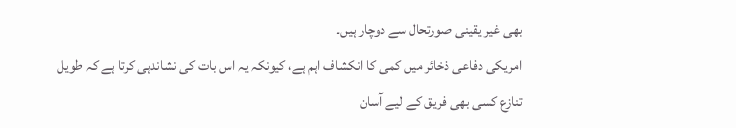بھی غیر یقینی صورتحال سے دوچار ہیں۔
امریکی دفاعی ذخائر میں کمی کا انکشاف اہم ہے، کیونکہ یہ اس بات کی نشاندہی کرتا ہے کہ طویل تنازع کسی بھی فریق کے لیے آسان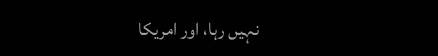نہیں رہا، اور امریکا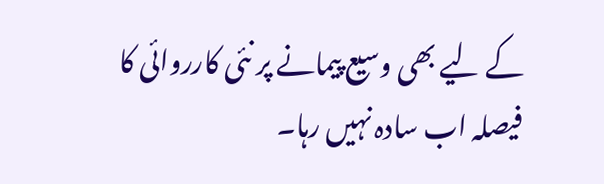کے لیے بھی وسیع پیمانے پر نئی کارروائی کا فیصلہ اب سادہ نہیں رہا۔